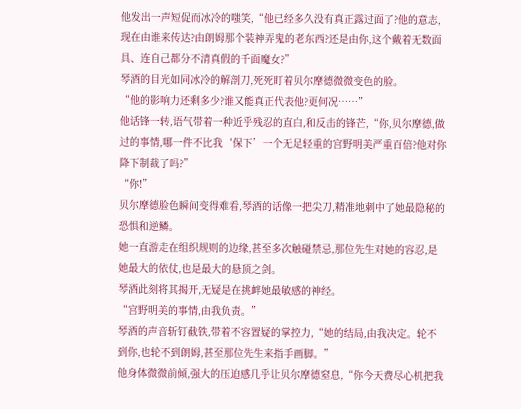他发出一声短促而冰冷的嗤笑,“他已经多久没有真正露过面了?他的意志,现在由谁来传达?由朗姆那个装神弄鬼的老东西?还是由你,这个戴着无数面具、连自己都分不清真假的千面魔女?”
琴酒的目光如同冰冷的解剖刀,死死盯着贝尔摩德微微变色的脸。
“他的影响力还剩多少?谁又能真正代表他?更何况……”
他话锋一转,语气带着一种近乎残忍的直白,和反击的锋芒,“你,贝尔摩德,做过的事情,哪一件不比我‘保下’一个无足轻重的宫野明美严重百倍?他对你降下制裁了吗?”
“你!”
贝尔摩德脸色瞬间变得难看,琴酒的话像一把尖刀,精准地刺中了她最隐秘的恐惧和逆鳞。
她一直游走在组织规则的边缘,甚至多次触碰禁忌,那位先生对她的容忍,是她最大的依仗,也是最大的悬顶之剑。
琴酒此刻将其揭开,无疑是在挑衅她最敏感的神经。
“宫野明美的事情,由我负责。”
琴酒的声音斩钉截铁,带着不容置疑的掌控力,“她的结局,由我决定。轮不到你,也轮不到朗姆,甚至那位先生来指手画脚。”
他身体微微前倾,强大的压迫感几乎让贝尔摩德窒息,“你今天费尽心机把我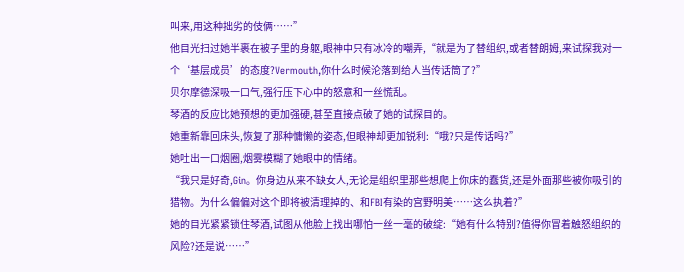叫来,用这种拙劣的伎俩……”
他目光扫过她半裹在被子里的身躯,眼神中只有冰冷的嘲弄,“就是为了替组织,或者替朗姆,来试探我对一个‘基层成员’的态度?Vermouth,你什么时候沦落到给人当传话筒了?”
贝尔摩德深吸一口气,强行压下心中的怒意和一丝慌乱。
琴酒的反应比她预想的更加强硬,甚至直接点破了她的试探目的。
她重新靠回床头,恢复了那种慵懒的姿态,但眼神却更加锐利:“哦?只是传话吗?”
她吐出一口烟圈,烟雾模糊了她眼中的情绪。
“我只是好奇,Gin。你身边从来不缺女人,无论是组织里那些想爬上你床的蠢货,还是外面那些被你吸引的猎物。为什么偏偏对这个即将被清理掉的、和FBI有染的宫野明美……这么执着?”
她的目光紧紧锁住琴酒,试图从他脸上找出哪怕一丝一毫的破绽:“她有什么特别?值得你冒着触怒组织的风险?还是说……”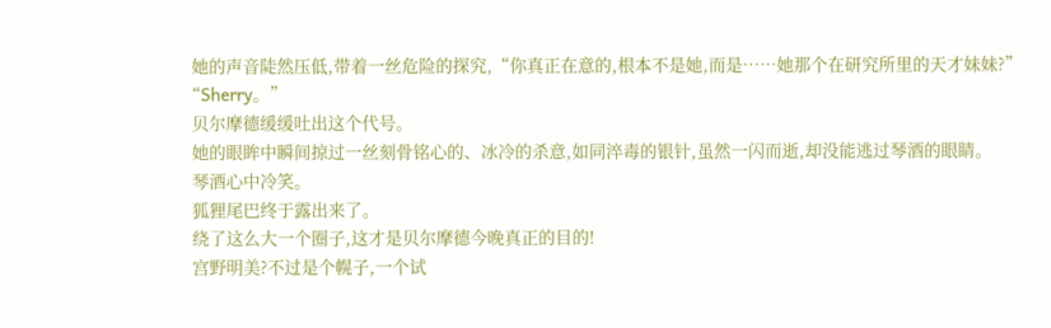她的声音陡然压低,带着一丝危险的探究,“你真正在意的,根本不是她,而是……她那个在研究所里的天才妹妹?”
“Sherry。”
贝尔摩德缓缓吐出这个代号。
她的眼眸中瞬间掠过一丝刻骨铭心的、冰冷的杀意,如同淬毒的银针,虽然一闪而逝,却没能逃过琴酒的眼睛。
琴酒心中冷笑。
狐狸尾巴终于露出来了。
绕了这么大一个圈子,这才是贝尔摩德今晚真正的目的!
宫野明美?不过是个幌子,一个试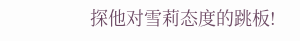探他对雪莉态度的跳板!